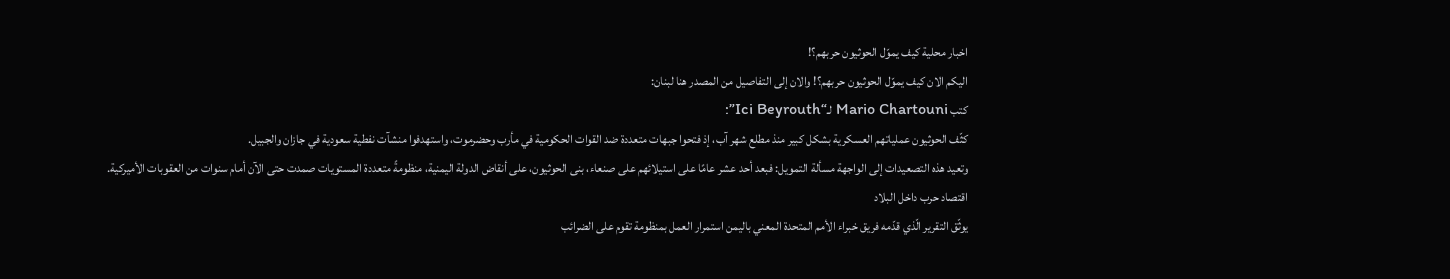اخبار محلية كيف يموّل الحوثيون حربهم؟!
اليكم الان كيف يموّل الحوثيون حربهم؟! والان إلى التفاصيل من المصدر هنا لبنان:
كتب Mario Chartouni لـ“Ici Beyrouth”:
كثّف الحوثيون عملياتهم العسكرية بشكل كبير منذ مطلع شهر آب، إذ فتحوا جبهات متعددة ضد القوات الحكومية في مأرب وحضرموت، واستهدفوا منشآت نفطية سعودية في جازان والجبيل.
وتعيد هذه التصعيدات إلى الواجهة مسألة التمويل: فبعد أحد عشر عامًا على استيلائهم على صنعاء، بنى الحوثيون، على أنقاض الدولة اليمنية، منظومةً متعددة المستويات صمدت حتى الآن أمام سنوات من العقوبات الأميركية.
اقتصاد حرب داخل البلاد
يوثّق التقرير الّذي قدّمه فريق خبراء الأمم المتحدة المعني باليمن استمرار العمل بمنظومة تقوم على الضرائب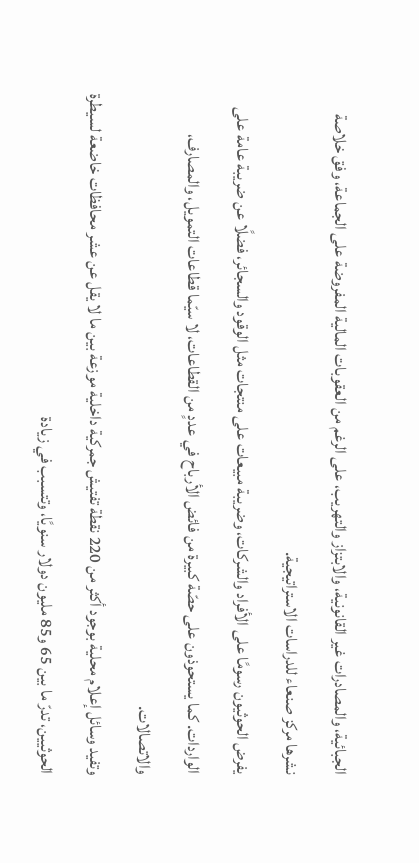الجبائية، والمصادرات غير القانونية، والابتزاز والتهريب، على الرغم من العقوبات المالية المفروضة على الجماعة، وفق خلاصة نشرها مركز صنعاء للدراسات الاستراتيجية.
يفرض الحوثيون رسومًا على الأفراد والشركات، وضريبة مبيعات على منتجات مثل الوقود والسجائر، فضلًا عن ضريبة عامة على الواردات. كما يستحوذون على حصّة كبيرة من فائض الأرباح في عددٍ من القطاعات، لا سيّما قطاعات التمويل، والمصارف، والاتصالات.
وتفيد وسائل إعلام محلية بوجود أكثر من 220 نقطة تفتيش جمركية داخلية موزعة بين ما لا يقل عن عشر محافظات خاضعة لسيطرة الحوثيين، تدرّ ما بين 65 و85 مليون دولار سنويًا، وتتسبب في زيادة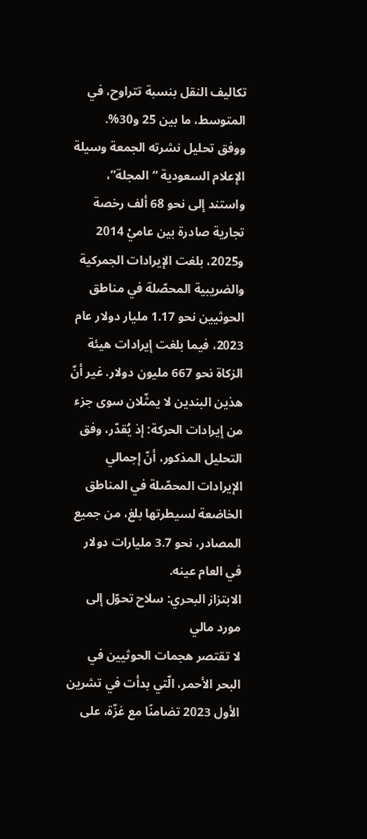تكاليف النقل بنسبة تتراوح، في المتوسط، ما بين 25 و30%.
ووفق تحليل نشرته الجمعة وسيلة الإعلام السعودية “المجلة”، واستند إلى نحو 68 ألف رخصة تجارية صادرة بين عاميْ 2014 و2025، بلغت الإيرادات الجمركية والضريبية المحصّلة في مناطق الحوثيين نحو 1.17 مليار دولار عام 2023، فيما بلغت إيرادات هيئة الزكاة نحو 667 مليون دولار. غير أنّ هذين البندين لا يمثّلان سوى جزء من إيرادات الحركة: إذ يُقدّر، وفق التحليل المذكور، أنّ إجمالي الإيرادات المحصّلة في المناطق الخاضعة لسيطرتها بلغ، من جميع المصادر، نحو 3.7 مليارات دولار في العام عينه.
الابتزاز البحري: سلاح تحوّل إلى مورد مالي
لا تقتصر هجمات الحوثيين في البحر الأحمر، الّتي بدأت في تشرين الأول 2023 تضامنًا مع غزّة، على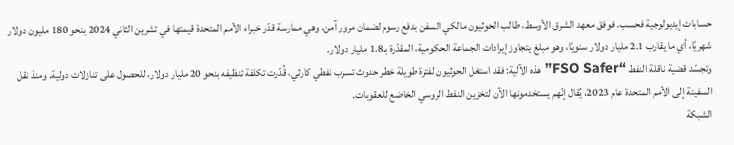حسابات إيديولوجية فحسب. فوفق معهد الشرق الأوسط، طالب الحوثيون مالكي السفن بدفع رسوم لضمان مرور آمن، وهي ممارسة قدّر خبراء الأمم المتحدة قيمتها في تشرين الثاني 2024 بنحو 180 مليون دولار شهريًا، أي ما يقارب 2.1 مليار دولار سنويًا، وهو مبلغ يتجاوز إيرادات الجماعة الحكومية، المقدّرة بـ1.8 مليار دولار.
وتجسّد قضية ناقلة النفط “FSO Safer” هذه الآلية: فقد استغل الحوثيون لفترة طويلة خطر حدوث تسرب نفطي كارثي، قُدّرت تكلفة تنظيفه بنحو 20 مليار دولار، للحصول على تنازلات دولية. ومنذ نقل السفينة إلى الأمم المتحدة عام 2023، يُقال إنّهم يستخدمونها الآن لتخزين النفط الروسي الخاضع للعقوبات.
الشبكة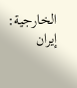الخارجية: إيران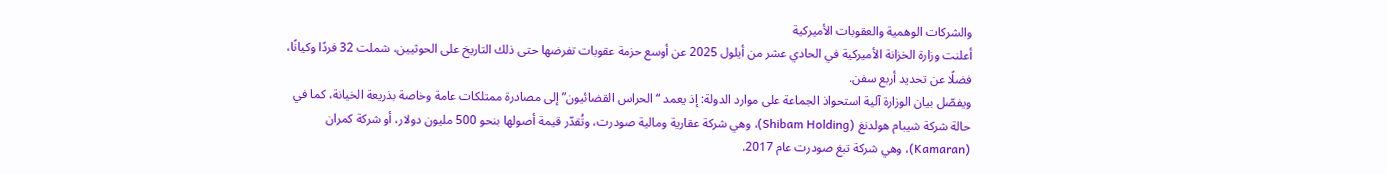والشركات الوهمية والعقوبات الأميركية
أعلنت وزارة الخزانة الأميركية في الحادي عشر من أيلول 2025 عن أوسع حزمة عقوبات تفرضها حتى ذلك التاريخ على الحوثيين، شملت 32 فردًا وكيانًا، فضلًا عن تحديد أربع سفن.
ويفصّل بيان الوزارة آلية استحواذ الجماعة على موارد الدولة: إذ يعمد “الحراس القضائيون” إلى مصادرة ممتلكات عامة وخاصة بذريعة الخيانة، كما في حالة شركة شيبام هولدنغ (Shibam Holding)، وهي شركة عقارية ومالية صودرت، وتُقدّر قيمة أصولها بنحو 500 مليون دولار، أو شركة كمران (Kamaran)، وهي شركة تبغ صودرت عام 2017.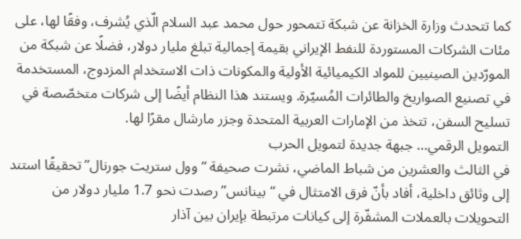كما تتحدث وزارة الخزانة عن شبكة تتمحور حول محمد عبد السلام الّذي يُشرف، وفقًا لها، على مئات الشركات المستوردة للنفط الإيراني بقيمة إجمالية تبلغ مليار دولار، فضلًا عن شبكة من المورّدين الصينيين للمواد الكيميائية الأولية والمكونات ذات الاستخدام المزدوج، المستخدمة في تصنيع الصواريخ والطائرات المُسيّرة. ويستند هذا النظام أيضًا إلى شركات متخصّصة في تسليح السفن، تتخذ من الإمارات العربية المتحدة وجزر مارشال مقرًا لها.
التمويل الرقمي… جبهة جديدة لتمويل الحرب
في الثالث والعشرين من شباط الماضي، نشرت صحيفة “وول ستريت جورنال” تحقيقًا استند إلى وثائق داخلية، أفاد بأنّ فرق الامتثال في “بينانس” رصدت نحو 1.7 مليار دولار من التحويلات بالعملات المشفّرة إلى كيانات مرتبطة بإيران بين آذار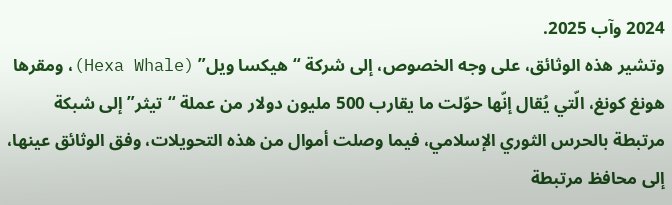2024 وآب 2025.
وتشير هذه الوثائق، على وجه الخصوص، إلى شركة “هيكسا ويل” (Hexa Whale)، ومقرها هونغ كونغ، الّتي يُقال إنّها حوّلت ما يقارب 500 مليون دولار من عملة “تيثر” إلى شبكة مرتبطة بالحرس الثوري الإسلامي، فيما وصلت أموال من هذه التحويلات، وفق الوثائق عينها، إلى محافظ مرتبطة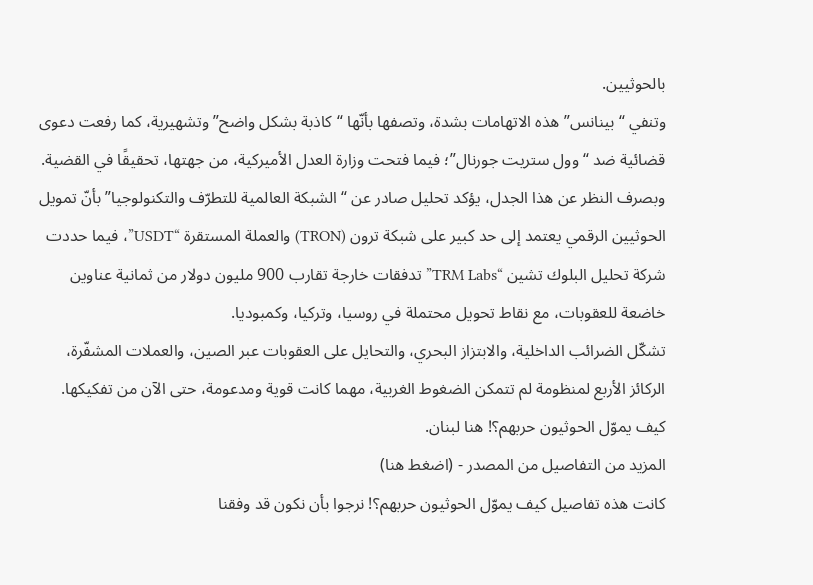بالحوثيين.
وتنفي “بينانس” هذه الاتهامات بشدة، وتصفها بأنّها “كاذبة بشكل واضح” وتشهيرية، كما رفعت دعوى قضائية ضد “وول ستريت جورنال”؛ فيما فتحت وزارة العدل الأميركية، من جهتها، تحقيقًا في القضية. وبصرف النظر عن هذا الجدل، يؤكد تحليل صادر عن “الشبكة العالمية للتطرّف والتكنولوجيا” بأنّ تمويل الحوثيين الرقمي يعتمد إلى حد كبير على شبكة ترون (TRON) والعملة المستقرة “USDT”، فيما حددت شركة تحليل البلوك تشين “TRM Labs” تدفقات خارجة تقارب 900 مليون دولار من ثمانية عناوين خاضعة للعقوبات، مع نقاط تحويل محتملة في روسيا، وتركيا، وكمبوديا.
تشكّل الضرائب الداخلية، والابتزاز البحري، والتحايل على العقوبات عبر الصين، والعملات المشفّرة، الركائز الأربع لمنظومة لم تتمكن الضغوط الغربية، مهما كانت قوية ومدعومة، حتى الآن من تفكيكها.
كيف يموّل الحوثيون حربهم؟! هنا لبنان.
المزيد من التفاصيل من المصدر - (اضغط هنا)
كانت هذه تفاصيل كيف يموّل الحوثيون حربهم؟! نرجوا بأن نكون قد وفقنا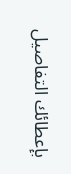بإعطائك التفاصيل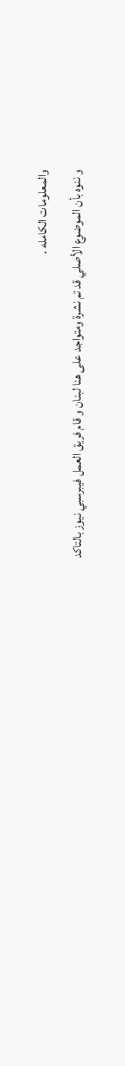والمعلومات الكامله .
و ننوه بأن الموضوع الأصلي قد تم نشرة ومتواجد على هنا لبنان و قام فريق العمل فيبرسبي نيوز بالتاكد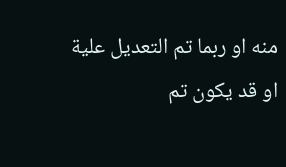منه او ربما تم التعديل علية او قد يكون تم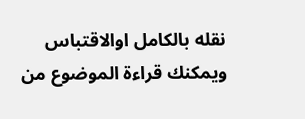نقله بالكامل اوالاقتباس ويمكنك قراءة الموضوع من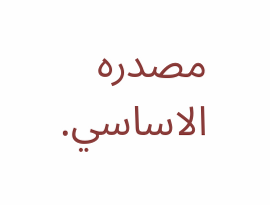مصدره الاساسي.